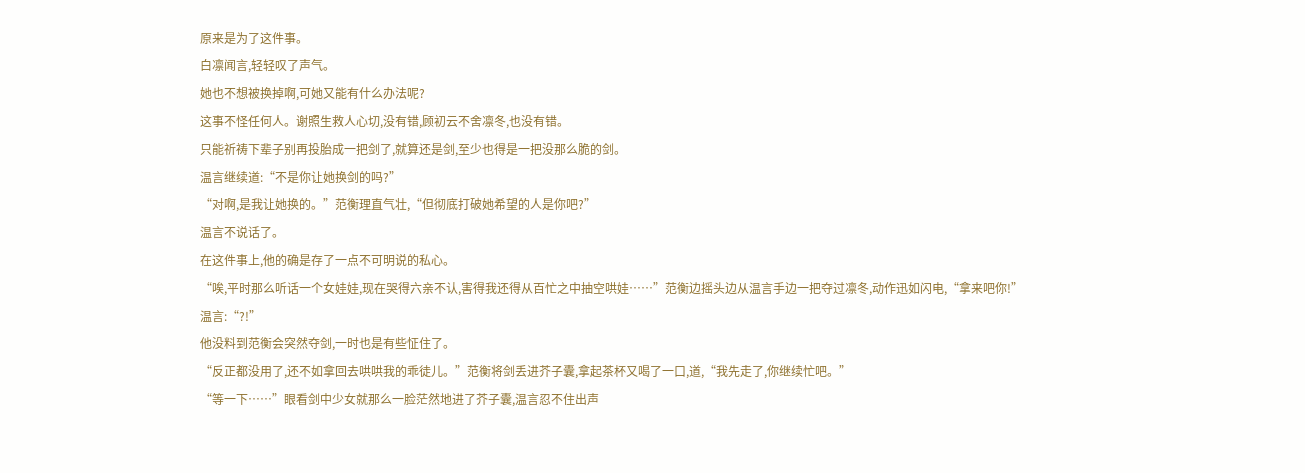原来是为了这件事。
白凛闻言,轻轻叹了声气。
她也不想被换掉啊,可她又能有什么办法呢?
这事不怪任何人。谢照生救人心切,没有错,顾初云不舍凛冬,也没有错。
只能祈祷下辈子别再投胎成一把剑了,就算还是剑,至少也得是一把没那么脆的剑。
温言继续道:“不是你让她换剑的吗?”
“对啊,是我让她换的。”范衡理直气壮,“但彻底打破她希望的人是你吧?”
温言不说话了。
在这件事上,他的确是存了一点不可明说的私心。
“唉,平时那么听话一个女娃娃,现在哭得六亲不认,害得我还得从百忙之中抽空哄娃……”范衡边摇头边从温言手边一把夺过凛冬,动作迅如闪电,“拿来吧你!”
温言:“?!”
他没料到范衡会突然夺剑,一时也是有些怔住了。
“反正都没用了,还不如拿回去哄哄我的乖徒儿。”范衡将剑丢进芥子囊,拿起茶杯又喝了一口,道,“我先走了,你继续忙吧。”
“等一下……”眼看剑中少女就那么一脸茫然地进了芥子囊,温言忍不住出声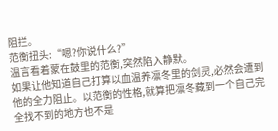阻拦。
范衡扭头:“嗯?你说什么?”
温言看着蒙在鼓里的范衡,突然陷入静默。
如果让他知道自己打算以血温养凛冬里的剑灵,必然会遭到他的全力阻止。以范衡的性格,就算把凛冬藏到一个自己完全找不到的地方也不是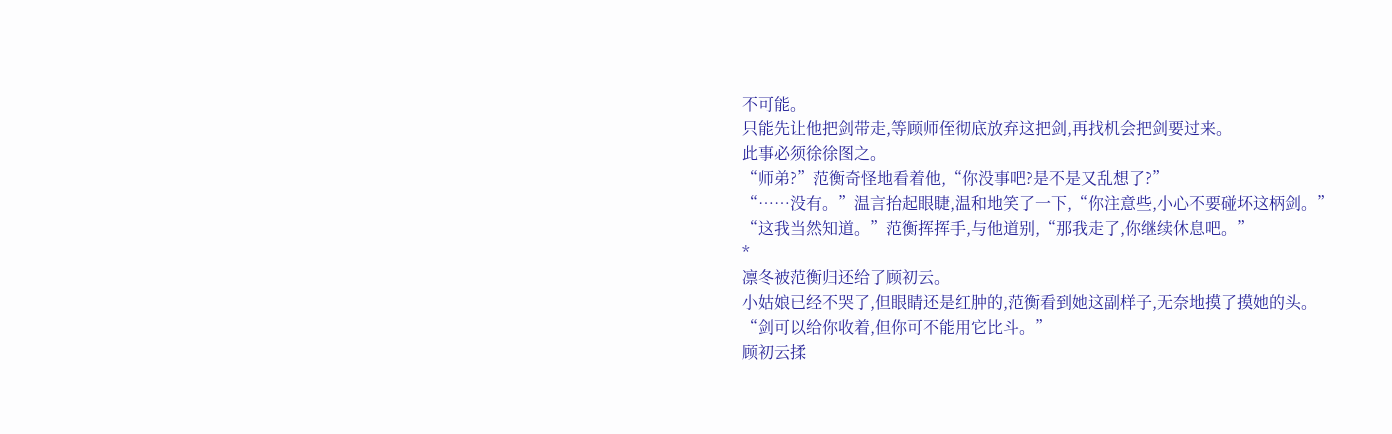不可能。
只能先让他把剑带走,等顾师侄彻底放弃这把剑,再找机会把剑要过来。
此事必须徐徐图之。
“师弟?”范衡奇怪地看着他,“你没事吧?是不是又乱想了?”
“……没有。”温言抬起眼睫,温和地笑了一下,“你注意些,小心不要碰坏这柄剑。”
“这我当然知道。”范衡挥挥手,与他道别,“那我走了,你继续休息吧。”
*
凛冬被范衡归还给了顾初云。
小姑娘已经不哭了,但眼睛还是红肿的,范衡看到她这副样子,无奈地摸了摸她的头。
“剑可以给你收着,但你可不能用它比斗。”
顾初云揉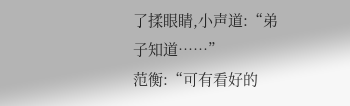了揉眼睛,小声道:“弟子知道……”
范衡:“可有看好的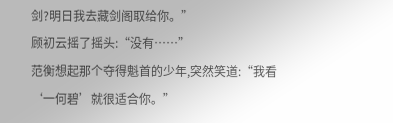剑?明日我去藏剑阁取给你。”
顾初云摇了摇头:“没有……”
范衡想起那个夺得魁首的少年,突然笑道:“我看‘一何碧’就很适合你。”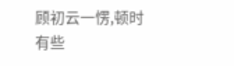顾初云一愣,顿时有些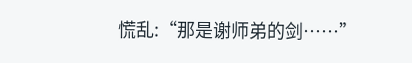慌乱:“那是谢师弟的剑……”